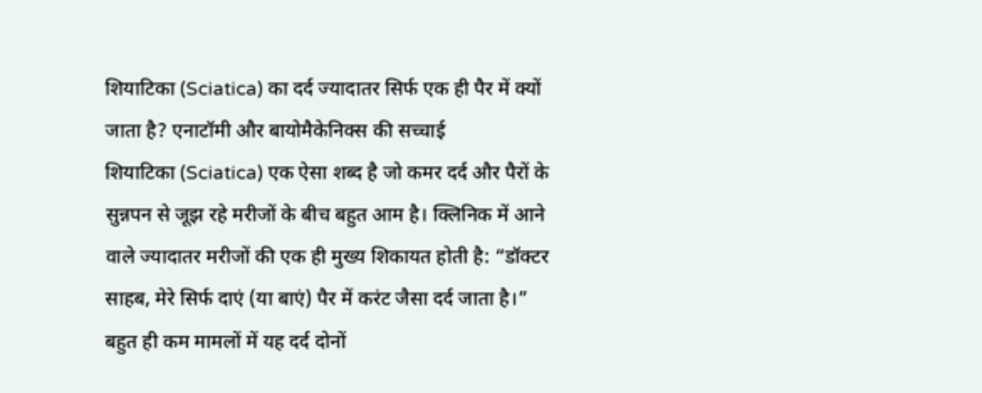शियाटिका (Sciatica) का दर्द ज्यादातर सिर्फ एक ही पैर में क्यों जाता है? एनाटॉमी और बायोमैकेनिक्स की सच्चाई
शियाटिका (Sciatica) एक ऐसा शब्द है जो कमर दर्द और पैरों के सुन्नपन से जूझ रहे मरीजों के बीच बहुत आम है। क्लिनिक में आने वाले ज्यादातर मरीजों की एक ही मुख्य शिकायत होती है: “डॉक्टर साहब, मेरे सिर्फ दाएं (या बाएं) पैर में करंट जैसा दर्द जाता है।” बहुत ही कम मामलों में यह दर्द दोनों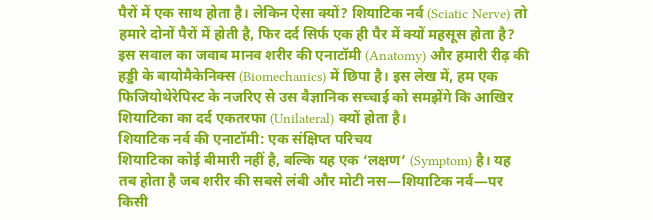पैरों में एक साथ होता है। लेकिन ऐसा क्यों? शियाटिक नर्व (Sciatic Nerve) तो हमारे दोनों पैरों में होती है, फिर दर्द सिर्फ एक ही पैर में क्यों महसूस होता है?
इस सवाल का जवाब मानव शरीर की एनाटॉमी (Anatomy) और हमारी रीढ़ की हड्डी के बायोमैकेनिक्स (Biomechanics) में छिपा है। इस लेख में, हम एक फिजियोथेरेपिस्ट के नजरिए से उस वैज्ञानिक सच्चाई को समझेंगे कि आखिर शियाटिका का दर्द एकतरफा (Unilateral) क्यों होता है।
शियाटिक नर्व की एनाटॉमी: एक संक्षिप्त परिचय
शियाटिका कोई बीमारी नहीं है, बल्कि यह एक ‘लक्षण’ (Symptom) है। यह तब होता है जब शरीर की सबसे लंबी और मोटी नस—शियाटिक नर्व—पर किसी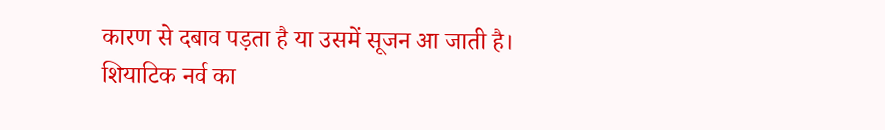कारण से दबाव पड़ता है या उसमें सूजन आ जाती है।
शियाटिक नर्व का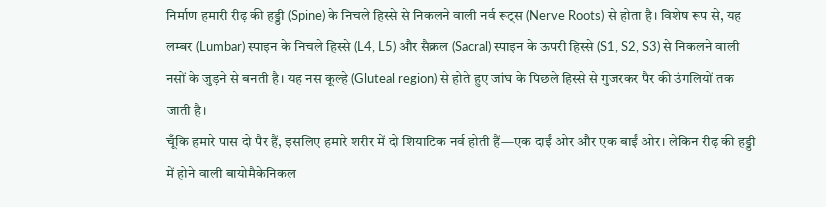निर्माण हमारी रीढ़ की हड्डी (Spine) के निचले हिस्से से निकलने वाली नर्व रूट्स (Nerve Roots) से होता है। विशेष रूप से, यह लम्बर (Lumbar) स्पाइन के निचले हिस्से (L4, L5) और सैक्रल (Sacral) स्पाइन के ऊपरी हिस्से (S1, S2, S3) से निकलने वाली नसों के जुड़ने से बनती है। यह नस कूल्हे (Gluteal region) से होते हुए जांघ के पिछले हिस्से से गुजरकर पैर की उंगलियों तक जाती है।
चूँकि हमारे पास दो पैर हैं, इसलिए हमारे शरीर में दो शियाटिक नर्व होती हैं—एक दाईं ओर और एक बाईं ओर। लेकिन रीढ़ की हड्डी में होने वाली बायोमैकेनिकल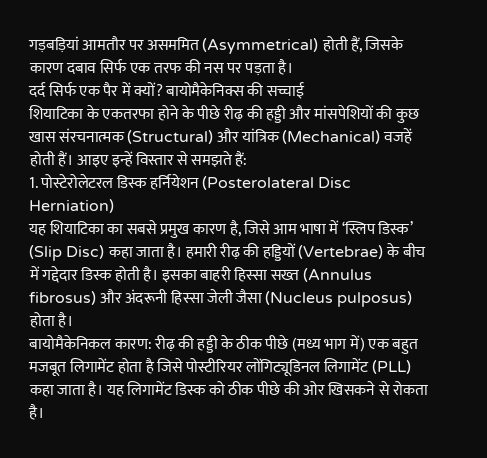गड़बड़ियां आमतौर पर असममित (Asymmetrical) होती हैं, जिसके कारण दबाव सिर्फ एक तरफ की नस पर पड़ता है।
दर्द सिर्फ एक पैर में क्यों? बायोमैकेनिक्स की सच्चाई
शियाटिका के एकतरफा होने के पीछे रीढ़ की हड्डी और मांसपेशियों की कुछ खास संरचनात्मक (Structural) और यांत्रिक (Mechanical) वजहें होती हैं। आइए इन्हें विस्तार से समझते हैं:
1. पोस्टेरोलेटरल डिस्क हर्नियेशन (Posterolateral Disc Herniation)
यह शियाटिका का सबसे प्रमुख कारण है, जिसे आम भाषा में ‘स्लिप डिस्क’ (Slip Disc) कहा जाता है। हमारी रीढ़ की हड्डियों (Vertebrae) के बीच में गद्देदार डिस्क होती है। इसका बाहरी हिस्सा सख्त (Annulus fibrosus) और अंदरूनी हिस्सा जेली जैसा (Nucleus pulposus) होता है।
बायोमैकेनिकल कारण: रीढ़ की हड्डी के ठीक पीछे (मध्य भाग में) एक बहुत मजबूत लिगामेंट होता है जिसे पोस्टीरियर लोंगिट्यूडिनल लिगामेंट (PLL) कहा जाता है। यह लिगामेंट डिस्क को ठीक पीछे की ओर खिसकने से रोकता है।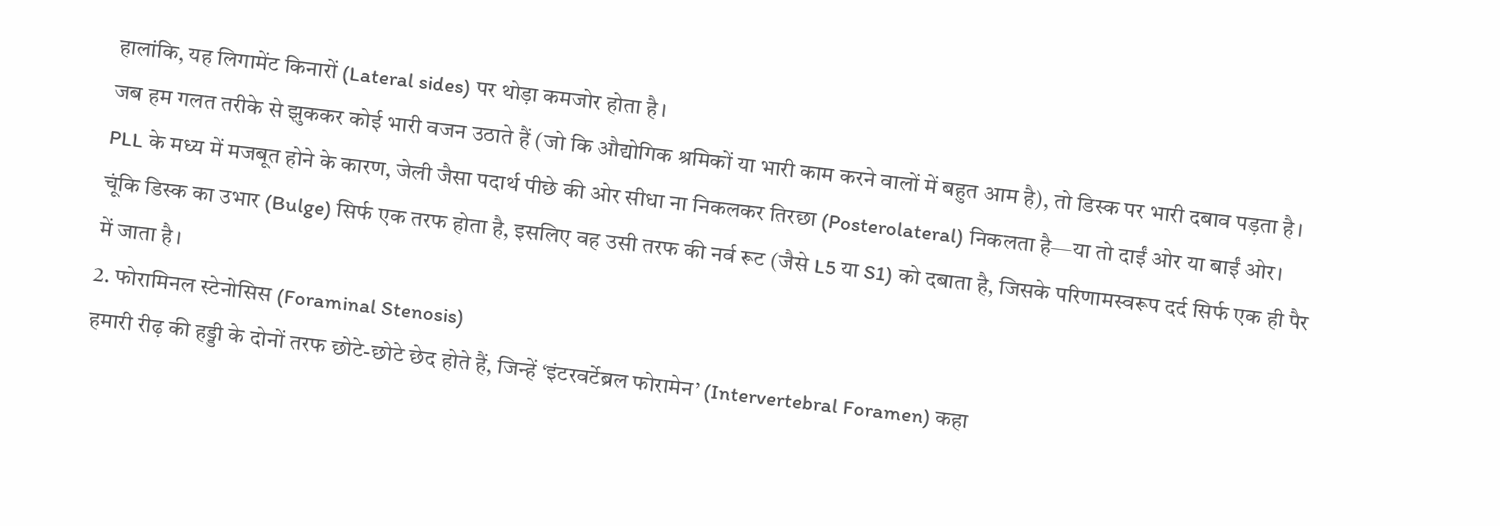हालांकि, यह लिगामेंट किनारों (Lateral sides) पर थोड़ा कमजोर होता है।
जब हम गलत तरीके से झुककर कोई भारी वजन उठाते हैं (जो कि औद्योगिक श्रमिकों या भारी काम करने वालों में बहुत आम है), तो डिस्क पर भारी दबाव पड़ता है। PLL के मध्य में मजबूत होने के कारण, जेली जैसा पदार्थ पीछे की ओर सीधा ना निकलकर तिरछा (Posterolateral) निकलता है—या तो दाईं ओर या बाईं ओर।
चूंकि डिस्क का उभार (Bulge) सिर्फ एक तरफ होता है, इसलिए वह उसी तरफ की नर्व रूट (जैसे L5 या S1) को दबाता है, जिसके परिणामस्वरूप दर्द सिर्फ एक ही पैर में जाता है।
2. फोरामिनल स्टेनोसिस (Foraminal Stenosis)
हमारी रीढ़ की हड्डी के दोनों तरफ छोटे-छोटे छेद होते हैं, जिन्हें ‘इंटरवर्टेब्रल फोरामेन’ (Intervertebral Foramen) कहा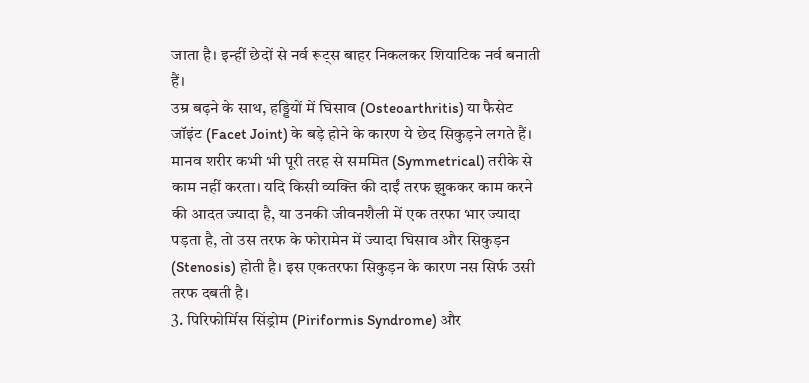जाता है। इन्हीं छेदों से नर्व रूट्स बाहर निकलकर शियाटिक नर्व बनाती हैं।
उम्र बढ़ने के साथ, हड्डियों में घिसाव (Osteoarthritis) या फैसेट जॉइंट (Facet Joint) के बड़े होने के कारण ये छेद सिकुड़ने लगते हैं। मानव शरीर कभी भी पूरी तरह से सममित (Symmetrical) तरीके से काम नहीं करता। यदि किसी व्यक्ति की दाईं तरफ झुककर काम करने की आदत ज्यादा है, या उनकी जीवनशैली में एक तरफा भार ज्यादा पड़ता है, तो उस तरफ के फोरामेन में ज्यादा घिसाव और सिकुड़न (Stenosis) होती है। इस एकतरफा सिकुड़न के कारण नस सिर्फ उसी तरफ दबती है।
3. पिरिफोर्मिस सिंड्रोम (Piriformis Syndrome) और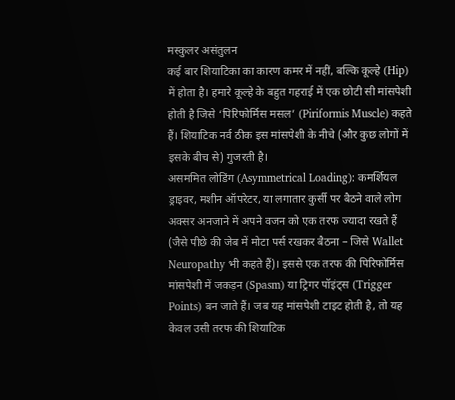मस्कुलर असंतुलन
कई बार शियाटिका का कारण कमर में नहीं, बल्कि कूल्हे (Hip) में होता है। हमारे कूल्हे के बहुत गहराई में एक छोटी सी मांसपेशी होती है जिसे ‘पिरिफोर्मिस मसल’ (Piriformis Muscle) कहते हैं। शियाटिक नर्व ठीक इस मांसपेशी के नीचे (और कुछ लोगों में इसके बीच से) गुजरती है।
असममित लोडिंग (Asymmetrical Loading): कमर्शियल ड्राइवर, मशीन ऑपरेटर, या लगातार कुर्सी पर बैठने वाले लोग अक्सर अनजाने में अपने वजन को एक तरफ ज्यादा रखते हैं (जैसे पीछे की जेब में मोटा पर्स रखकर बैठना – जिसे Wallet Neuropathy भी कहते हैं)। इससे एक तरफ की पिरिफोर्मिस मांसपेशी में जकड़न (Spasm) या ट्रिगर पॉइंट्स (Trigger Points) बन जाते हैं। जब यह मांसपेशी टाइट होती है, तो यह केवल उसी तरफ की शियाटिक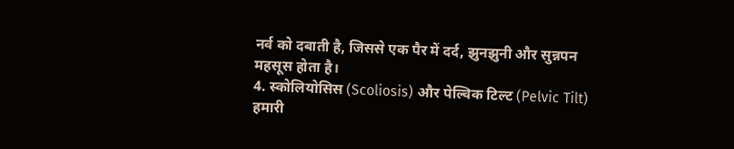नर्व को दबाती है, जिससे एक पैर में दर्द, झुनझुनी और सुन्नपन महसूस होता है।
4. स्कोलियोसिस (Scoliosis) और पेल्विक टिल्ट (Pelvic Tilt)
हमारी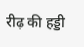रीढ़ की हड्डी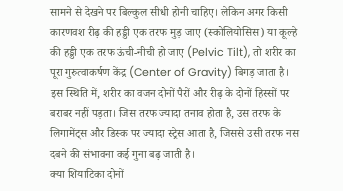सामने से देखने पर बिल्कुल सीधी होनी चाहिए। लेकिन अगर किसी कारणवश रीढ़ की हड्डी एक तरफ मुड़ जाए (स्कोलियोसिस) या कूल्हे की हड्डी एक तरफ ऊंची-नीची हो जाए (Pelvic Tilt), तो शरीर का पूरा गुरुत्वाकर्षण केंद्र (Center of Gravity) बिगड़ जाता है।
इस स्थिति में, शरीर का वजन दोनों पैरों और रीढ़ के दोनों हिस्सों पर बराबर नहीं पड़ता। जिस तरफ ज्यादा तनाव होता है, उस तरफ के लिगामेंट्स और डिस्क पर ज्यादा स्ट्रेस आता है, जिससे उसी तरफ नस दबने की संभावना कई गुना बढ़ जाती है।
क्या शियाटिका दोनों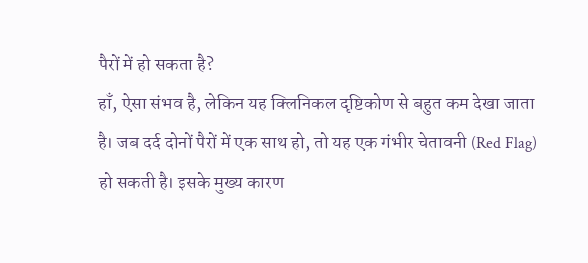पैरों में हो सकता है?
हाँ, ऐसा संभव है, लेकिन यह क्लिनिकल दृष्टिकोण से बहुत कम देखा जाता है। जब दर्द दोनों पैरों में एक साथ हो, तो यह एक गंभीर चेतावनी (Red Flag) हो सकती है। इसके मुख्य कारण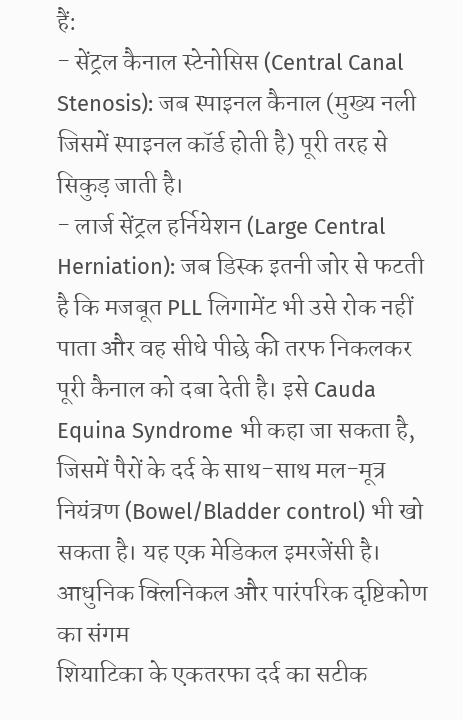हैं:
- सेंट्रल कैनाल स्टेनोसिस (Central Canal Stenosis): जब स्पाइनल कैनाल (मुख्य नली जिसमें स्पाइनल कॉर्ड होती है) पूरी तरह से सिकुड़ जाती है।
- लार्ज सेंट्रल हर्नियेशन (Large Central Herniation): जब डिस्क इतनी जोर से फटती है कि मजबूत PLL लिगामेंट भी उसे रोक नहीं पाता और वह सीधे पीछे की तरफ निकलकर पूरी कैनाल को दबा देती है। इसे Cauda Equina Syndrome भी कहा जा सकता है, जिसमें पैरों के दर्द के साथ-साथ मल-मूत्र नियंत्रण (Bowel/Bladder control) भी खो सकता है। यह एक मेडिकल इमरजेंसी है।
आधुनिक क्लिनिकल और पारंपरिक दृष्टिकोण का संगम
शियाटिका के एकतरफा दर्द का सटीक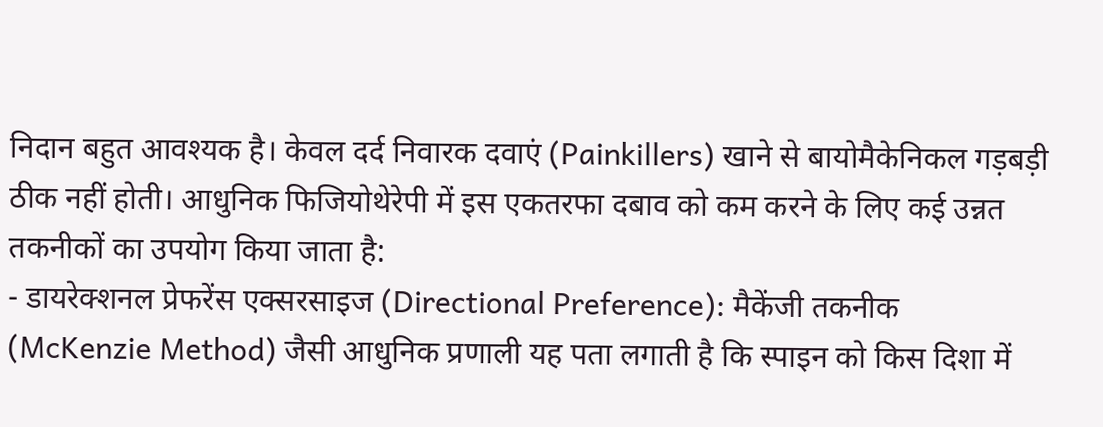निदान बहुत आवश्यक है। केवल दर्द निवारक दवाएं (Painkillers) खाने से बायोमैकेनिकल गड़बड़ी ठीक नहीं होती। आधुनिक फिजियोथेरेपी में इस एकतरफा दबाव को कम करने के लिए कई उन्नत तकनीकों का उपयोग किया जाता है:
- डायरेक्शनल प्रेफरेंस एक्सरसाइज (Directional Preference): मैकेंजी तकनीक (McKenzie Method) जैसी आधुनिक प्रणाली यह पता लगाती है कि स्पाइन को किस दिशा में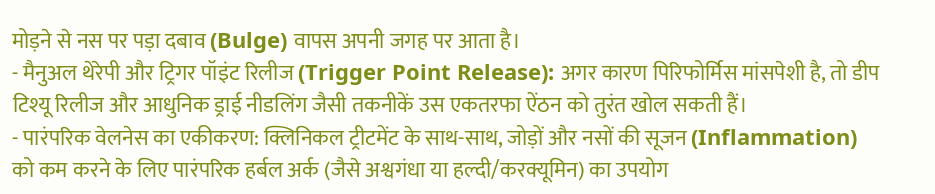मोड़ने से नस पर पड़ा दबाव (Bulge) वापस अपनी जगह पर आता है।
- मैनुअल थेरेपी और ट्रिगर पॉइंट रिलीज (Trigger Point Release): अगर कारण पिरिफोर्मिस मांसपेशी है, तो डीप टिश्यू रिलीज और आधुनिक ड्राई नीडलिंग जैसी तकनीकें उस एकतरफा ऐंठन को तुरंत खोल सकती हैं।
- पारंपरिक वेलनेस का एकीकरण: क्लिनिकल ट्रीटमेंट के साथ-साथ, जोड़ों और नसों की सूजन (Inflammation) को कम करने के लिए पारंपरिक हर्बल अर्क (जैसे अश्वगंधा या हल्दी/करक्यूमिन) का उपयोग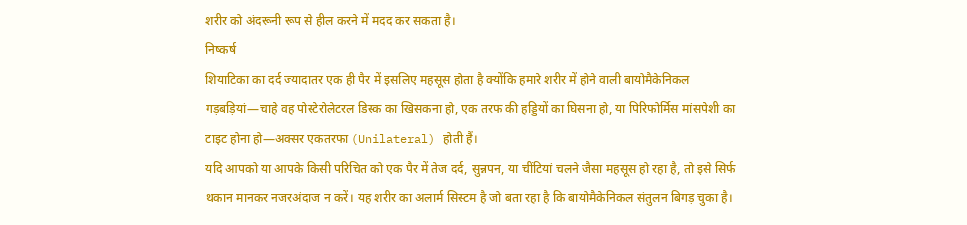शरीर को अंदरूनी रूप से हील करने में मदद कर सकता है।
निष्कर्ष
शियाटिका का दर्द ज्यादातर एक ही पैर में इसलिए महसूस होता है क्योंकि हमारे शरीर में होने वाली बायोमैकेनिकल गड़बड़ियां—चाहे वह पोस्टेरोलेटरल डिस्क का खिसकना हो, एक तरफ की हड्डियों का घिसना हो, या पिरिफोर्मिस मांसपेशी का टाइट होना हो—अक्सर एकतरफा (Unilateral) होती हैं।
यदि आपको या आपके किसी परिचित को एक पैर में तेज दर्द, सुन्नपन, या चींटियां चलने जैसा महसूस हो रहा है, तो इसे सिर्फ थकान मानकर नजरअंदाज न करें। यह शरीर का अलार्म सिस्टम है जो बता रहा है कि बायोमैकेनिकल संतुलन बिगड़ चुका है।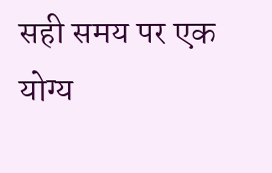सही समय पर एक योग्य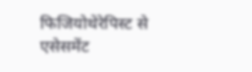फिजियोथेरेपिस्ट से एसेसमेंट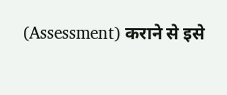(Assessment) कराने से इसे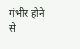गंभीर होने से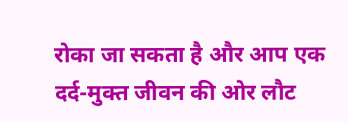रोका जा सकता है और आप एक दर्द-मुक्त जीवन की ओर लौट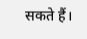सकते हैं।